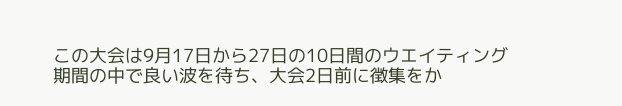この大会は9月17日から27日の10日間のウエイティング期間の中で良い波を待ち、大会2日前に徴集をか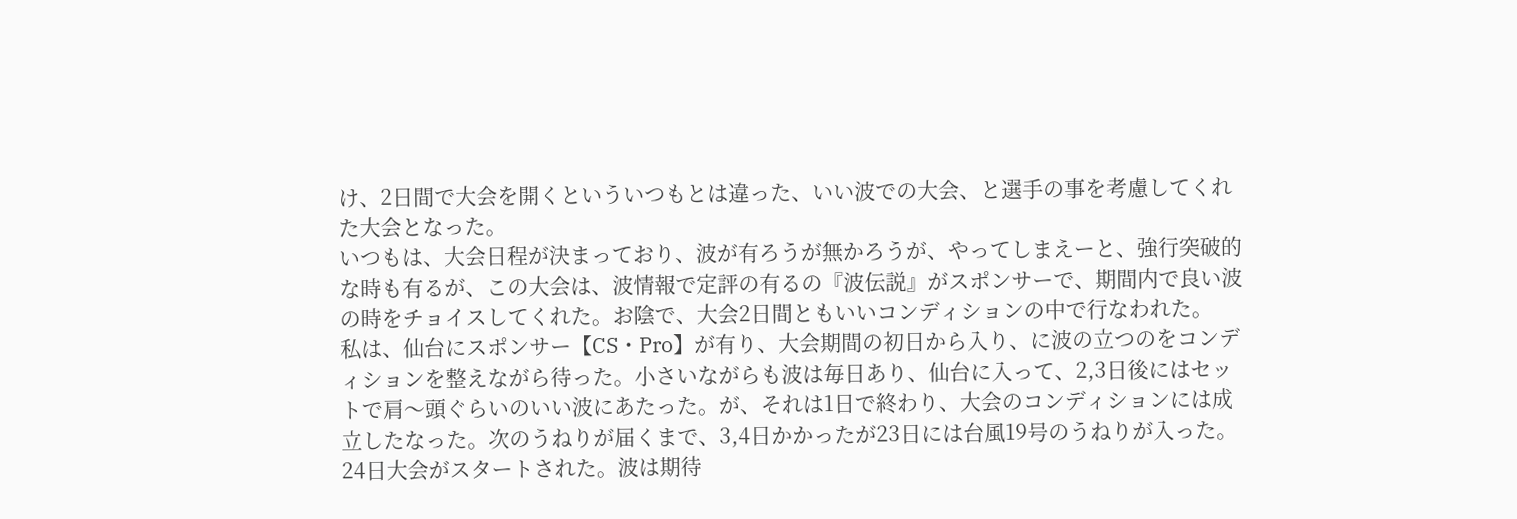け、2日間で大会を開くといういつもとは違った、いい波での大会、と選手の事を考慮してくれた大会となった。
いつもは、大会日程が決まっており、波が有ろうが無かろうが、やってしまえーと、強行突破的な時も有るが、この大会は、波情報で定評の有るの『波伝説』がスポンサーで、期間内で良い波の時をチョイスしてくれた。お陰で、大会2日間ともいいコンディションの中で行なわれた。
私は、仙台にスポンサー【CS・Pro】が有り、大会期間の初日から入り、に波の立つのをコンディションを整えながら待った。小さいながらも波は毎日あり、仙台に入って、2,3日後にはセットで肩〜頭ぐらいのいい波にあたった。が、それは1日で終わり、大会のコンディションには成立したなった。次のうねりが届くまで、3,4日かかったが23日には台風19号のうねりが入った。
24日大会がスタートされた。波は期待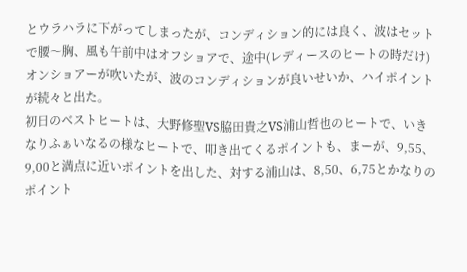とウラハラに下がってしまったが、コンディション的には良く、波はセットで腰〜胸、風も午前中はオフショアで、途中(レディースのヒートの時だけ)オンショアーが吹いたが、波のコンディションが良いせいか、ハイポイントが続々と出た。
初日のベストヒートは、大野修聖VS脇田貴之VS浦山哲也のヒートで、いきなりふぁいなるの様なヒートで、叩き出てくるポイントも、まーが、9,55、9,00と満点に近いポイントを出した、対する浦山は、8,50、6,75とかなりのポイント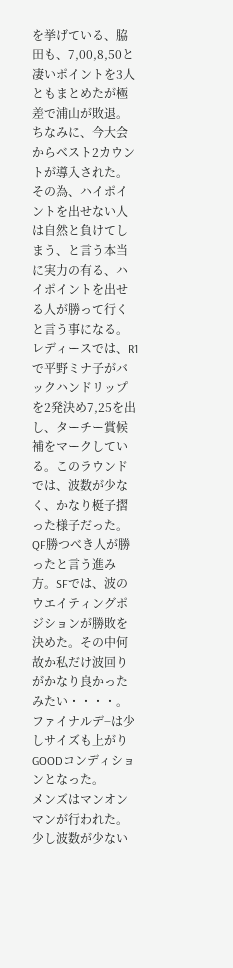を挙げている、脇田も、7,00,8,50と凄いポイントを3人ともまとめたが極差で浦山が敗退。
ちなみに、今大会からベスト2カウントが導入された。その為、ハイポイントを出せない人は自然と負けてしまう、と言う本当に実力の有る、ハイポイントを出せる人が勝って行くと言う事になる。
レディースでは、R1で平野ミナ子がバックハンドリップを2発決め7,25を出し、ターチー賞候補をマークしている。このラウンドでは、波数が少なく、かなり梃子摺った様子だった。QF勝つべき人が勝ったと言う進み方。SFでは、波のウエイティングポジションが勝敗を決めた。その中何故か私だけ波回りがかなり良かったみたい・・・・。
ファイナルデ−は少しサイズも上がりGOODコンディションとなった。
メンズはマンオンマンが行われた。少し波数が少ない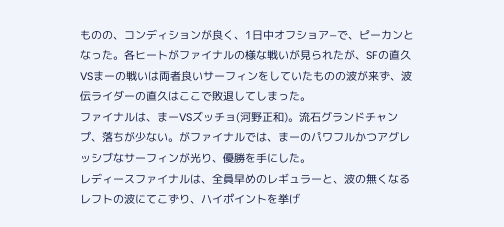ものの、コンディションが良く、1日中オフショア−で、ピーカンとなった。各ヒートがファイナルの様な戦いが見られたが、SFの直久VSまーの戦いは両者良いサーフィンをしていたものの波が来ず、波伝ライダーの直久はここで敗退してしまった。
ファイナルは、まーVSズッチョ(河野正和)。流石グランドチャンプ、落ちが少ない。がファイナルでは、まーのパワフルかつアグレッシブなサーフィンが光り、優勝を手にした。
レディースファイナルは、全員早めのレギュラーと、波の無くなるレフトの波にてこずり、ハイポイントを挙げ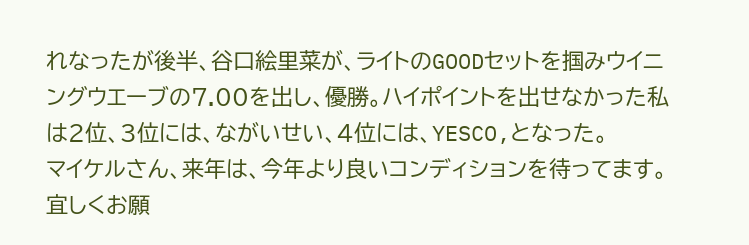れなったが後半、谷口絵里菜が、ライトのGOODセットを掴みウイニングウエーブの7.00を出し、優勝。ハイポイントを出せなかった私は2位、3位には、ながいせい、4位には、YESCO,となった。
マイケルさん、来年は、今年より良いコンディションを待ってます。宜しくお願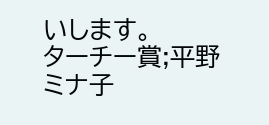いします。
ターチー賞;平野ミナ子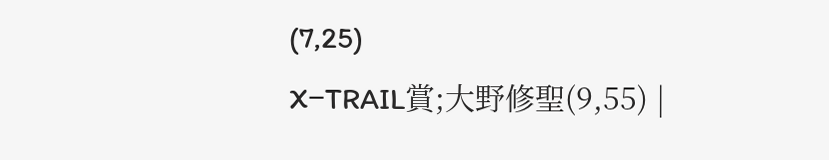(7,25)
X−TRAIL賞;大野修聖(9,55) |